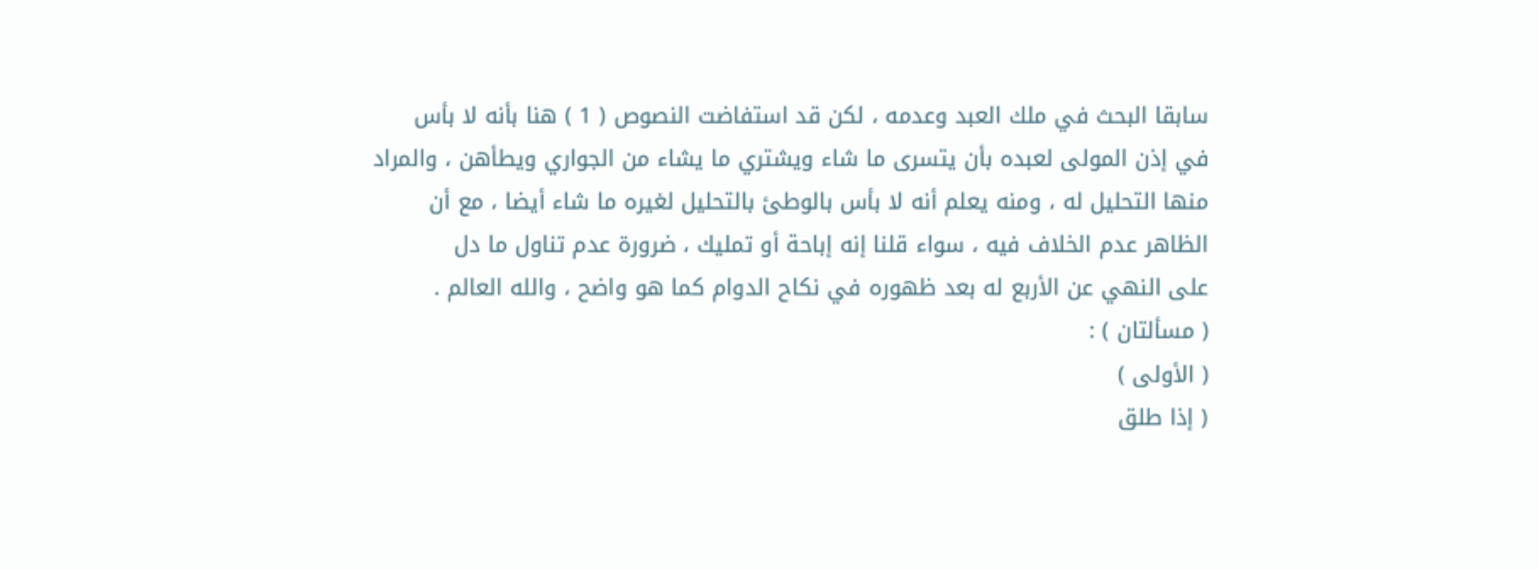سابقا البحث في ملك العبد وعدمه ، لكن قد استفاضت النصوص ( 1 ) هنا بأنه لا بأس
في إذن المولى لعبده بأن يتسرى ما شاء ويشتري ما يشاء من الجواري ويطأهن ، والمراد
منها التحليل له ، ومنه يعلم أنه لا بأس بالوطئ بالتحليل لغيره ما شاء أيضا ، مع أن
الظاهر عدم الخلاف فيه ، سواء قلنا إنه إباحة أو تمليك ، ضرورة عدم تناول ما دل
على النهي عن الأربع له بعد ظهوره في نكاح الدوام كما هو واضح ، والله العالم .
( مسألتان ) :
( الأولى )
( إذا طلق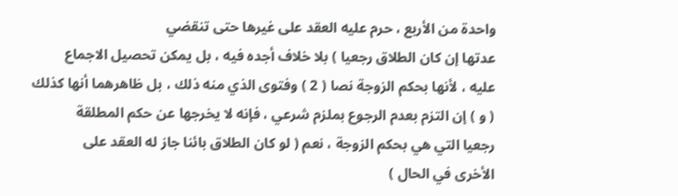واحدة من الأربع ، حرم عليه العقد على غيرها حتى تنقضي
عدتها إن كان الطلاق رجعيا ) بلا خلاف أجده فيه ، بل يمكن تحصيل الاجماع
عليه ، لأنها بحكم الزوجة نصا ( 2 ) وفتوى الذي منه ذلك ، بل ظاهرهما أنها كذلك
( و ) إن التزم بعدم الرجوع بملزم شرعي ، فإنه لا يخرجها عن حكم المطلقة
رجعيا التي هي بحكم الزوجة ، نعم ( لو كان الطلاق بائنا جاز له العقد على
الأخرى في الحال )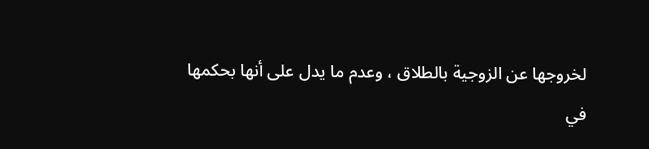لخروجها عن الزوجية بالطلاق ، وعدم ما يدل على أنها بحكمها
في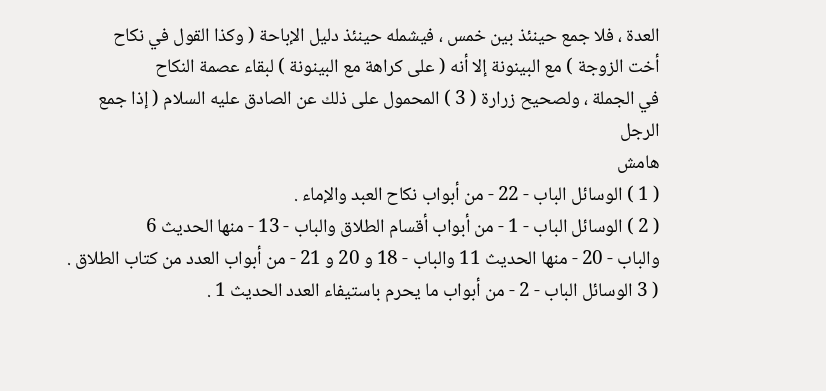العدة ، فلا جمع حينئذ بين خمس ، فيشمله حينئذ دليل الإباحة ( وكذا القول في نكاح
أخت الزوجة ) مع البينونة إلا أنه ( على كراهة مع البينونة ) لبقاء عصمة النكاح
في الجملة ، ولصحيح زرارة ( 3 ) المحمول على ذلك عن الصادق عليه السلام ( إذا جمع الرجل
هامش
( 1 ) الوسائل الباب - 22 - من أبواب نكاح العبد والإماء .
( 2 ) الوسائل الباب - 1 - من أبواب أقسام الطلاق والباب - 13 - منها الحديث 6
والباب - 20 - منها الحديث 11 والباب - 18 و 20 و 21 - من أبواب العدد من كتاب الطلاق .
( 3 الوسائل الباب - 2 - من أبواب ما يحرم باستيفاء العدد الحديث 1 .